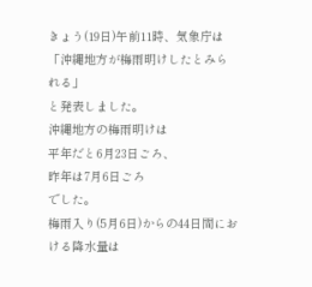きょう(19日)午前11時、気象庁は
「沖縄地方が梅雨明けしたとみられる」
と発表しました。
沖縄地方の梅雨明けは
平年だと6月23日ごろ、
昨年は7月6日ごろ
でした。
梅雨入り(5月6日)からの44日間における降水量は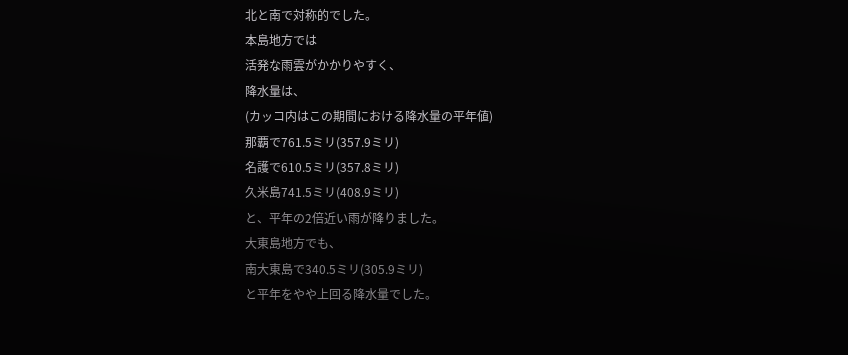北と南で対称的でした。
本島地方では
活発な雨雲がかかりやすく、
降水量は、
(カッコ内はこの期間における降水量の平年値)
那覇で761.5ミリ(357.9ミリ)
名護で610.5ミリ(357.8ミリ)
久米島741.5ミリ(408.9ミリ)
と、平年の2倍近い雨が降りました。
大東島地方でも、
南大東島で340.5ミリ(305.9ミリ)
と平年をやや上回る降水量でした。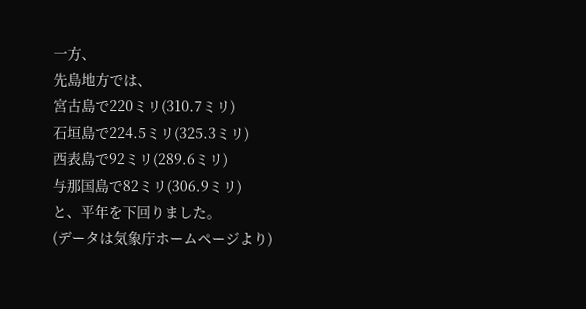一方、
先島地方では、
宮古島で220ミリ(310.7ミリ)
石垣島で224.5ミリ(325.3ミリ)
西表島で92ミリ(289.6ミリ)
与那国島で82ミリ(306.9ミリ)
と、平年を下回りました。
(データは気象庁ホームページより)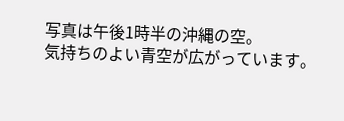写真は午後1時半の沖縄の空。
気持ちのよい青空が広がっています。